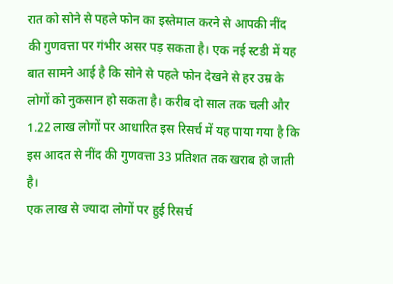रात को सोने से पहले फोन का इस्तेमाल करने से आपकी नींद की गुणवत्ता पर गंभीर असर पड़ सकता है। एक नई स्टडी में यह बात सामने आई है कि सोने से पहले फोन देखने से हर उम्र के लोगों को नुकसान हो सकता है। करीब दो साल तक चली और 1.22 लाख लोगों पर आधारित इस रिसर्च में यह पाया गया है कि इस आदत से नींद की गुणवत्ता 33 प्रतिशत तक खराब हो जाती है।
एक लाख से ज्यादा लोगों पर हुई रिसर्च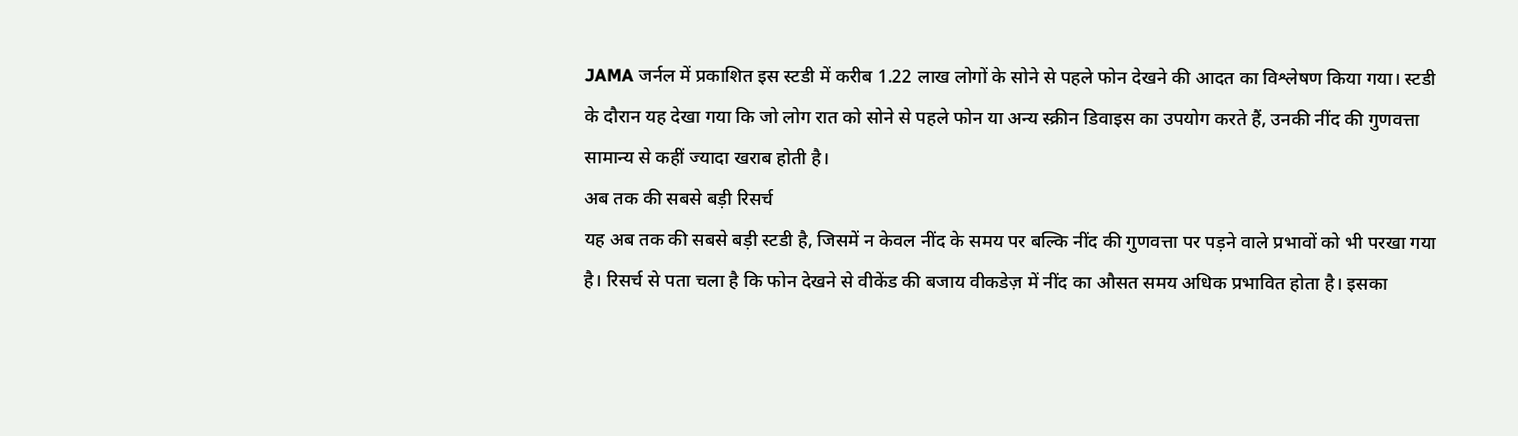JAMA जर्नल में प्रकाशित इस स्टडी में करीब 1.22 लाख लोगों के सोने से पहले फोन देखने की आदत का विश्लेषण किया गया। स्टडी के दौरान यह देखा गया कि जो लोग रात को सोने से पहले फोन या अन्य स्क्रीन डिवाइस का उपयोग करते हैं, उनकी नींद की गुणवत्ता सामान्य से कहीं ज्यादा खराब होती है।
अब तक की सबसे बड़ी रिसर्च
यह अब तक की सबसे बड़ी स्टडी है, जिसमें न केवल नींद के समय पर बल्कि नींद की गुणवत्ता पर पड़ने वाले प्रभावों को भी परखा गया है। रिसर्च से पता चला है कि फोन देखने से वीकेंड की बजाय वीकडेज़ में नींद का औसत समय अधिक प्रभावित होता है। इसका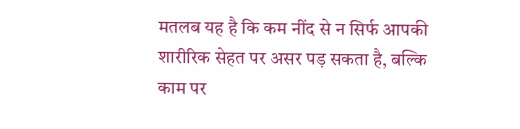मतलब यह है कि कम नींद से न सिर्फ आपकी शारीरिक सेहत पर असर पड़ सकता है, बल्कि काम पर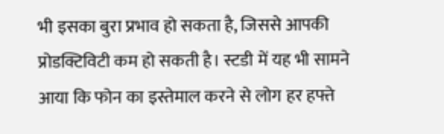भी इसका बुरा प्रभाव हो सकता है, जिससे आपकी प्रोडक्टिविटी कम हो सकती है। स्टडी में यह भी सामने आया कि फोन का इस्तेमाल करने से लोग हर हफ्ते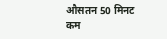औसतन 50 मिनट कम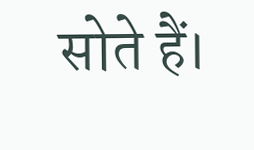सोते हैं।